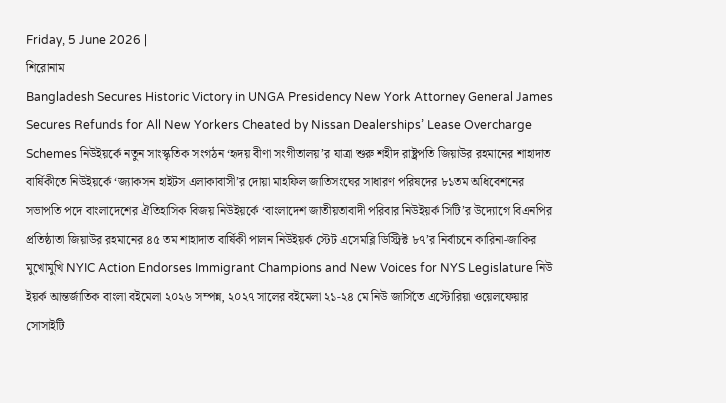Friday, 5 June 2026 |
শিরোনাম
Bangladesh Secures Historic Victory in UNGA Presidency New York Attorney General James Secures Refunds for All New Yorkers Cheated by Nissan Dealerships’ Lease Overcharge Schemes নিউইয়র্কে নতুন সাংস্কৃতিক সংগঠন ‘হৃদয় বীণা সংগীতালয়’র যাত্রা শুরু শহীদ রাষ্ট্রপতি জিয়াউর রহমানের শাহাদাত বার্ষিকীতে নিউইয়র্কে ‘জ্যাকসন হাইটস এলাকাবাসী’র দোয়া মাহফিল জাতিসংঘের সাধারণ পরিষদের ৮১তম অধিবেশনের সভাপতি পদে বাংলাদেশের ঐতিহাসিক বিজয় নিউইয়র্কে ‘বাংলাদেশ জাতীয়তাবাদী পরিবার নিউইয়র্ক সিটি’র উদ্যোগে বিএনপির প্রতিষ্ঠাতা জিয়াউর রহমানের ৪৫ তম শাহাদাত বার্ষিকী পালন নিউইয়র্ক স্টেট এসেমব্লি ডিস্ট্রিক্ট ৮৭’র নির্বাচনে কারিনা-জাকির মুখোমুখি NYIC Action Endorses Immigrant Champions and New Voices for NYS Legislature নিউ ইয়র্ক আন্তর্জাতিক বাংলা বইমেলা ২০২৬ সম্পন্ন, ২০২৭ সালের বইমেলা ২১-২৪ মে নিউ জার্সিতে এস্টোরিয়া ওয়েলফেয়ার সোসাইটি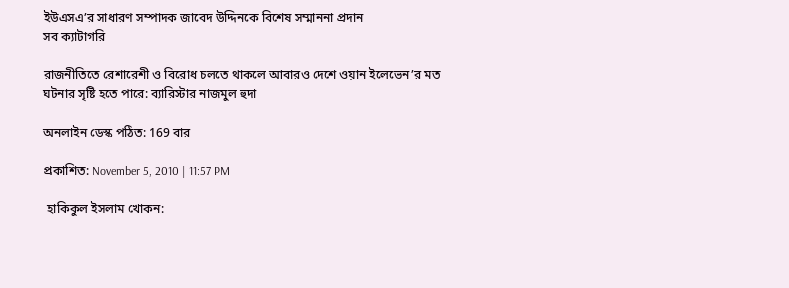ইউএসএ’র সাধারণ সম্পাদক জাবেদ উদ্দিনকে বিশেষ সম্মাননা প্রদান
সব ক্যাটাগরি

রাজনীতিতে রেশারেশী ও বিরোধ চলতে থাকলে আবারও দেশে ওয়ান ইলেভেন’র মত ঘটনার সৃষ্টি হতে পারে: ব্যারিস্টার নাজমুল হুদা

অনলাইন ডেস্ক পঠিত: 169 বার

প্রকাশিত: November 5, 2010 | 11:57 PM

 হাকিকুল ইসলাম খোকন: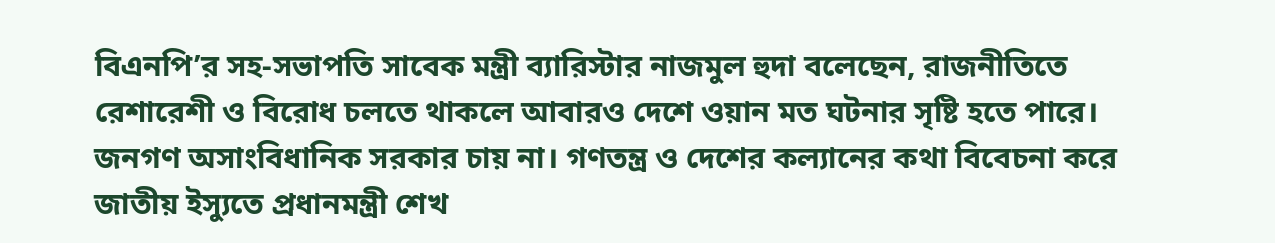বিএনপি’র সহ-সভাপতি সাবেক মন্ত্রী ব্যারিস্টার নাজমুল হুদা বলেছেন, রাজনীতিতে রেশারেশী ও বিরোধ চলতে থাকলে আবারও দেশে ওয়ান মত ঘটনার সৃষ্টি হতে পারে।  জনগণ অসাংবিধানিক সরকার চায় না। গণতন্ত্র ও দেশের কল্যানের কথা বিবেচনা করে জাতীয় ইস্যুতে প্রধানমন্ত্রী শেখ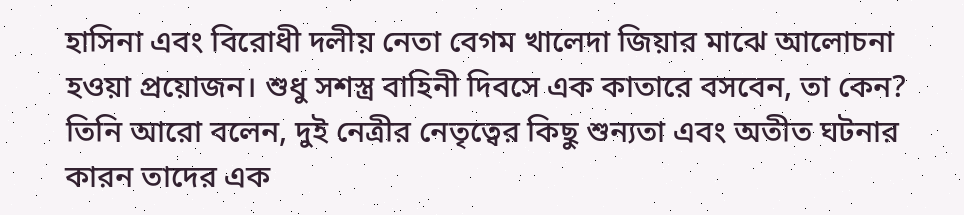হাসিনা এবং বিরোধী দলীয় নেতা বেগম খালেদা জিয়ার মাঝে আলোচনা হওয়া প্রয়োজন। শুধু সশস্ত্র বাহিনী দিবসে এক কাতারে বসবেন, তা কেন? তিনি আরো বলেন, দুই নেত্রীর নেতৃত্বের কিছু শুন্যতা এবং অতীত ঘটনার কারন তাদের এক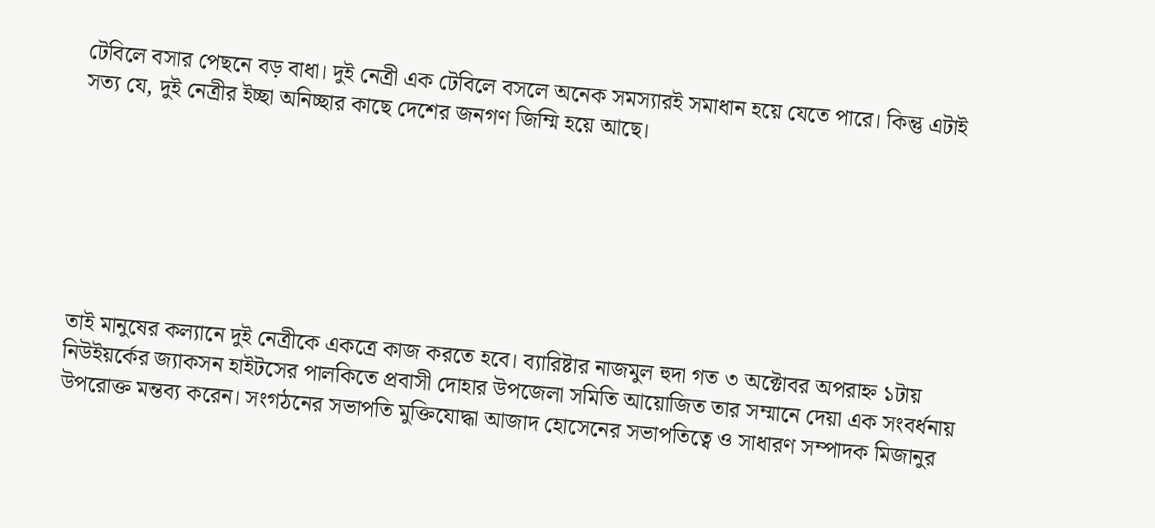টেবিলে বসার পেছনে বড় বাধা। দুই নেত্রী এক টেবিলে বসলে অনেক সমস্যারই সমাধান হয়ে যেতে পারে। কিন্তু এটাই সত্য যে, দুই নেত্রীর ইচ্ছা অনিচ্ছার কাছে দেশের জনগণ জিম্মি হয়ে আছে।







তাই মানুষের কল্যানে দুই নেত্রীকে একত্রে কাজ করতে হবে। ব্যারিষ্টার নাজমুল হুদা গত ৩ অক্টোবর অপরাহ্ন ১টায় নিউইয়র্কের জ্যাকসন হাইটসের পালকিতে প্রবাসী দোহার উপজেলা সমিতি আয়োজিত তার সম্মানে দেয়া এক সংবর্ধনায় উপরোক্ত মন্তব্য করেন। সংগঠনের সভাপতি মুক্তিযোদ্ধা আজাদ হোসেনের সভাপতিত্বে ও সাধারণ সম্পাদক মিজানুর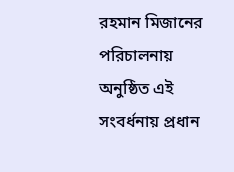রহমান মিজানের পরিচালনায় অনুষ্ঠিত এই সংবর্ধনায় প্রধান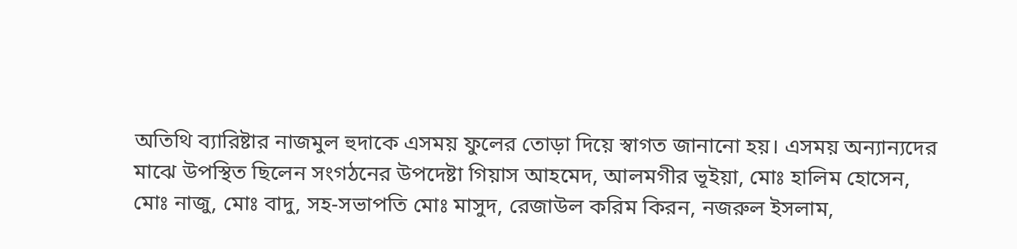অতিথি ব্যারিষ্টার নাজমুল হুদাকে এসময় ফুলের তোড়া দিয়ে স্বাগত জানানো হয়। এসময় অন্যান্যদের মাঝে উপস্থিত ছিলেন সংগঠনের উপদেষ্টা গিয়াস আহমেদ, আলমগীর ভূইয়া, মোঃ হালিম হোসেন, মোঃ নাজু, মোঃ বাদু, সহ-সভাপতি মোঃ মাসুদ, রেজাউল করিম কিরন, নজরুল ইসলাম,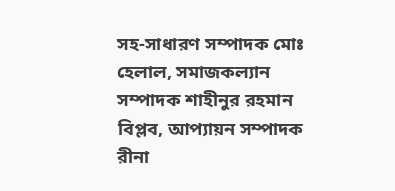সহ-সাধারণ সম্পাদক মোঃ হেলাল, সমাজকল্যান সম্পাদক শাহীনুর রহমান বিপ্লব, আপ্যায়ন সম্পাদক রীনা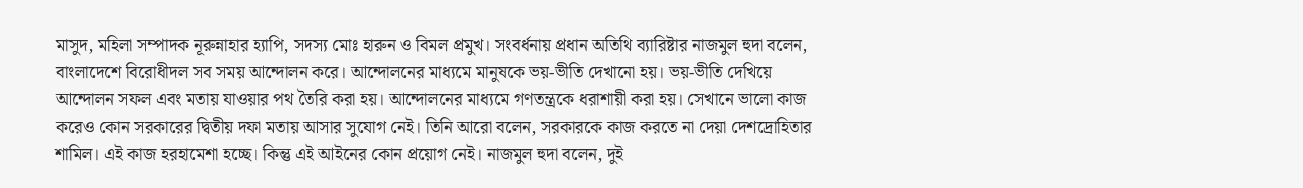মাসুদ, মহিলা সম্পাদক নূরুন্নাহার হ্যাপি, সদস্য মোঃ হারুন ও বিমল প্রমুখ। সংবর্ধনায় প্রধান অতিথি ব্যারিষ্টার নাজমুল হুদা বলেন, বাংলাদেশে বিরোধীদল সব সময় আন্দোলন করে। আন্দোলনের মাধ্যমে মানুষকে ভয়-ভীতি দেখানো হয়। ভয়-ভীতি দেখিয়ে আন্দোলন সফল এবং মতায় যাওয়ার পথ তৈরি করা হয়। আন্দোলনের মাধ্যমে গণতন্ত্রকে ধরাশায়ী করা হয়। সেখানে ভালো কাজ করেও কোন সরকারের দ্বিতীয় দফা মতায় আসার সুযোগ নেই। তিনি আরো বলেন, সরকারকে কাজ করতে না দেয়া দেশদ্রোহিতার শামিল। এই কাজ হরহামেশা হচ্ছে। কিন্তু এই আইনের কোন প্রয়োগ নেই। নাজমুল হুদা বলেন, দুই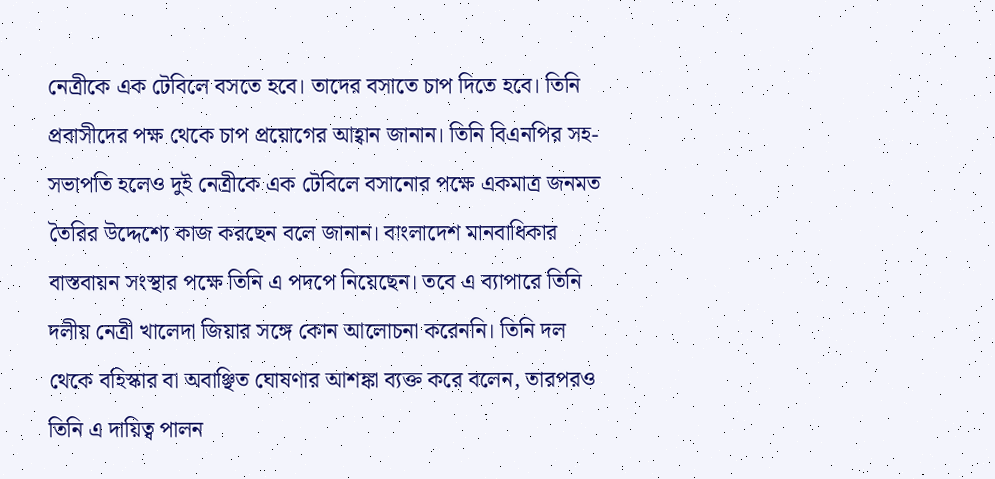নেত্রীকে এক টেবিলে বসতে হবে। তাদের বসাতে চাপ দিতে হবে। তিনি প্রবাসীদের পক্ষ থেকে চাপ প্রয়োগের আহ্বান জানান। তিনি বিএনপির সহ-সভাপতি হলেও দুই নেত্রীকে এক টেবিলে বসানোর পক্ষে একমাত্র জনমত তৈরির উদ্দেশ্যে কাজ করছেন বলে জানান। বাংলাদেশ মানবাধিকার বাস্তবায়ন সংস্থার পক্ষে তিনি এ পদপে নিয়েছেন। তবে এ ব্যাপারে তিনি দলীয় নেত্রী খালেদা জিয়ার সঙ্গে কোন আলোচনা করেননি। তিনি দল থেকে বহিস্কার বা অবাঞ্ছিত ঘোষণার আশঙ্কা ব্যক্ত করে বলেন, তারপরও তিনি এ দায়িত্ব পালন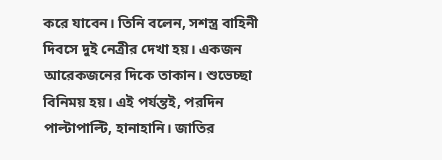করে যাবেন। তিনি বলেন, সশস্ত্র বাহিনী দিবসে দুই নেত্রীর দেখা হয়। একজন আরেকজনের দিকে তাকান। শুভেচ্ছা বিনিময় হয়। এই পর্যন্তই, পরদিন পাল্টাপাল্টি, হানাহানি। জাতির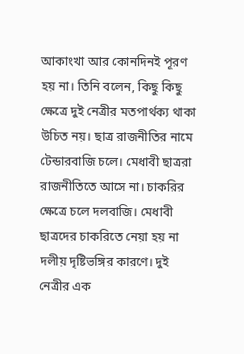আকাংখা আর কোনদিনই পূরণ হয় না। তিনি বলেন, কিছু কিছু ক্ষেত্রে দুই নেত্রীর মতপার্থক্য থাকা উচিত নয়। ছাত্র রাজনীতির নামে টেন্ডারবাজি চলে। মেধাবী ছাত্ররা রাজনীতিতে আসে না। চাকরির ক্ষেত্রে চলে দলবাজি। মেধাবী ছাত্রদের চাকরিতে নেয়া হয় না দলীয় দৃষ্টিভঙ্গির কারণে। দুই নেত্রীর এক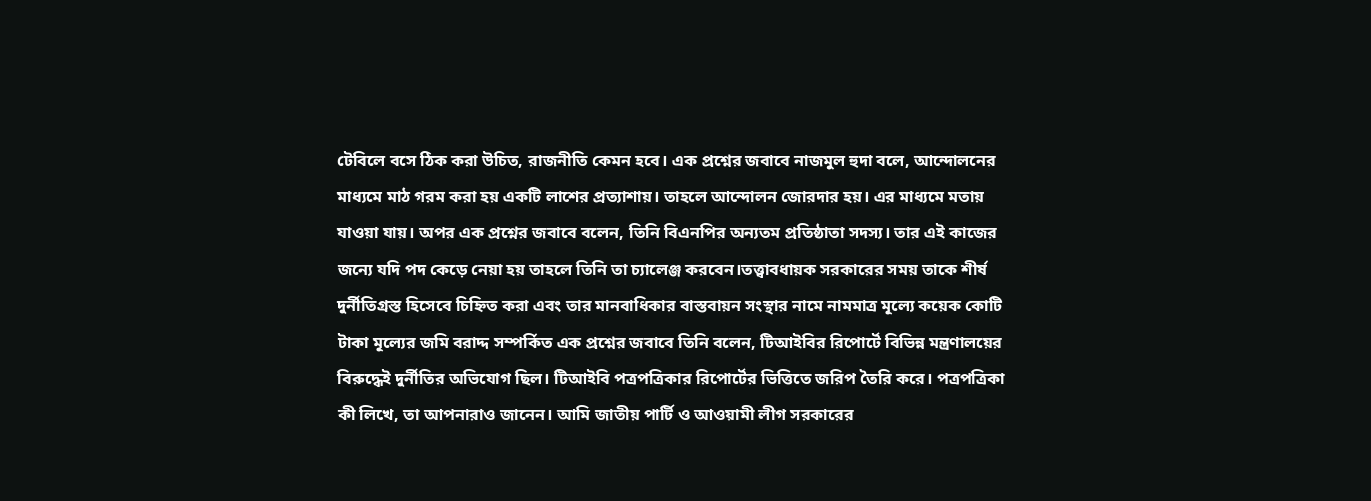টেবিলে বসে ঠিক করা উচিত, রাজনীতি কেমন হবে। এক প্রশ্নের জবাবে নাজমুল হুদা বলে, আন্দোলনের মাধ্যমে মাঠ গরম করা হয় একটি লাশের প্রত্যাশায়। তাহলে আন্দোলন জোরদার হয়। এর মাধ্যমে মতায় যাওয়া যায়। অপর এক প্রশ্নের জবাবে বলেন, তিনি বিএনপির অন্যতম প্রতিষ্ঠাতা সদস্য। তার এই কাজের জন্যে যদি পদ কেড়ে নেয়া হয় তাহলে তিনি তা চ্যালেঞ্জ করবেন।তত্ত্বাবধায়ক সরকারের সময় তাকে শীর্ষ দুর্নীতিগ্রস্ত হিসেবে চিহ্নিত করা এবং তার মানবাধিকার বাস্তবায়ন সংস্থার নামে নামমাত্র মূল্যে কয়েক কোটি টাকা মূল্যের জমি বরাদ্দ সম্পর্কিত এক প্রশ্নের জবাবে তিনি বলেন, টিআইবির রিপোর্টে বিভিন্ন মন্ত্রণালয়ের বিরুদ্ধেই দুর্নীতির অভিযোগ ছিল। টিআইবি পত্রপত্রিকার রিপোর্টের ভিত্তিতে জরিপ তৈরি করে। পত্রপত্রিকা কী লিখে, তা আপনারাও জানেন। আমি জাতীয় পার্টি ও আওয়ামী লীগ সরকারের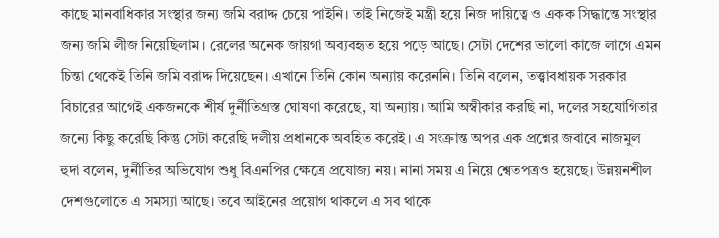কাছে মানবাধিকার সংস্থার জন্য জমি বরাদ্দ চেয়ে পাইনি। তাই নিজেই মন্ত্রী হয়ে নিজ দায়িত্বে ও একক সিদ্ধান্তে সংস্থার জন্য জমি লীজ নিয়েছিলাম। রেলের অনেক জায়গা অব্যবহৃত হয়ে পড়ে আছে। সেটা দেশের ভালো কাজে লাগে এমন চিন্তা থেকেই তিনি জমি বরাদ্দ দিয়েছেন। এখানে তিনি কোন অন্যায় করেননি। তিনি বলেন, তত্ত্বাবধায়ক সরকার বিচারের আগেই একজনকে শীর্ষ দুর্নীতিগ্রস্ত ঘোষণা করেছে, যা অন্যায়। আমি অস্বীকার করছি না, দলের সহযোগিতার জন্যে কিছু করেছি কিন্তু সেটা করেছি দলীয় প্রধানকে অবহিত করেই। এ সংক্রান্ত অপর এক প্রশ্নের জবাবে নাজমুল হুদা বলেন, দুর্নীতির অভিযোগ শুধু বিএনপির ক্ষেত্রে প্রযোজ্য নয়। নানা সময় এ নিয়ে শ্বেতপত্রও হয়েছে। উন্নয়নশীল দেশগুলোতে এ সমস্যা আছে। তবে আইনের প্রয়োগ থাকলে এ সব থাকে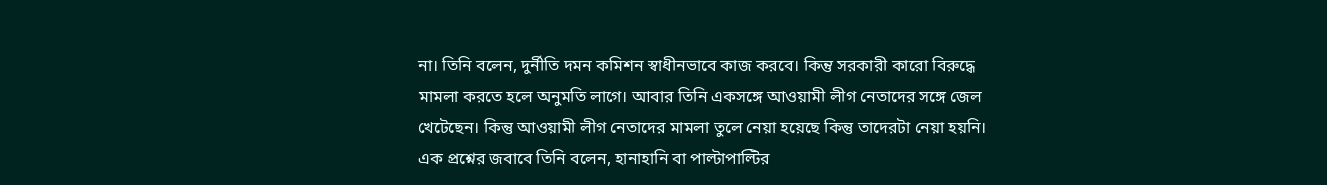না। তিনি বলেন, দুর্নীতি দমন কমিশন স্বাধীনভাবে কাজ করবে। কিন্তু সরকারী কারো বিরুদ্ধে মামলা করতে হলে অনুমতি লাগে। আবার তিনি একসঙ্গে আওয়ামী লীগ নেতাদের সঙ্গে জেল খেটেছেন। কিন্তু আওয়ামী লীগ নেতাদের মামলা তুলে নেয়া হয়েছে কিন্তু তাদেরটা নেয়া হয়নি। এক প্রশ্নের জবাবে তিনি বলেন, হানাহানি বা পাল্টাপাল্টির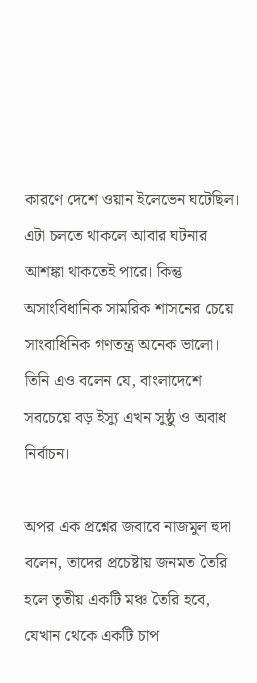কারণে দেশে ওয়ান ইলেভেন ঘটেছিল। এটা চলতে থাকলে আবার ঘটনার আশঙ্কা থাকতেই পারে। কিন্তু অসাংবিধানিক সামরিক শাসনের চেয়ে সাংবাধিনিক গণতন্ত্র অনেক ভালো। তিনি এও বলেন যে, বাংলাদেশে সবচেয়ে বড় ইস্যু এখন সুষ্ঠু ও অবাধ নির্বাচন।

অপর এক প্রশ্নের জবাবে নাজমুল হুদা বলেন, তাদের প্রচেষ্টায় জনমত তৈরি হলে তৃতীয় একটি মঞ্চ তৈরি হবে, যেখান থেকে একটি চাপ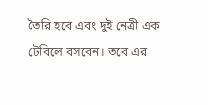তৈরি হবে এবং দুই নেত্রী এক টেবিলে বসবেন। তবে এর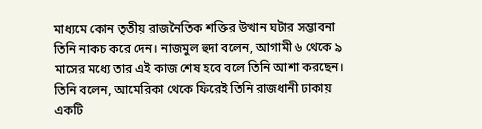মাধ্যমে কোন তৃতীয় রাজনৈতিক শক্তির উত্থান ঘটার সম্ভাবনা তিনি নাকচ করে দেন। নাজমুল হুদা বলেন, আগামী ৬ থেকে ৯ মাসের মধ্যে তার এই কাজ শেষ হবে বলে তিনি আশা করছেন। তিনি বলেন, আমেরিকা থেকে ফিরেই তিনি রাজধানী ঢাকায় একটি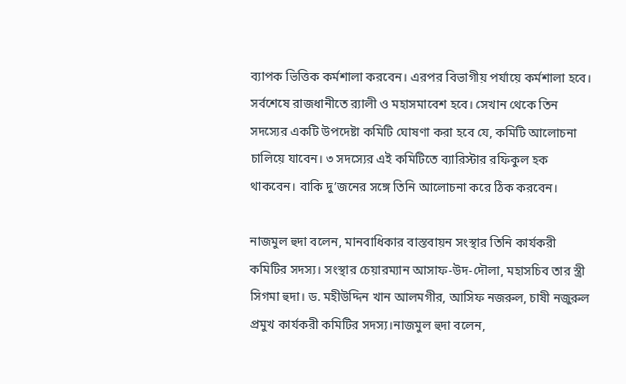ব্যাপক ভিত্তিক কর্মশালা করবেন। এরপর বিভাগীয় পর্যায়ে কর্মশালা হবে। সর্বশেষে রাজধানীতে র‌্যালী ও মহাসমাবেশ হবে। সেখান থেকে তিন সদস্যের একটি উপদেষ্টা কমিটি ঘোষণা করা হবে যে, কমিটি আলোচনা চালিয়ে যাবেন। ৩ সদস্যের এই কমিটিতে ব্যারিস্টার রফিকুল হক থাকবেন। বাকি দু’জনের সঙ্গে তিনি আলোচনা করে ঠিক করবেন।

নাজমুল হুদা বলেন, মানবাধিকার বাস্তবায়ন সংস্থার তিনি কার্যকরী কমিটির সদস্য। সংস্থার চেয়ারম্যান আসাফ-উদ-দৌলা, মহাসচিব তার স্ত্রী সিগমা হুদা। ড. মহীউদ্দিন খান আলমগীর, আসিফ নজরুল, চাষী নজুরুল প্রমুখ কার্যকরী কমিটির সদস্য।নাজমুল হুদা বলেন,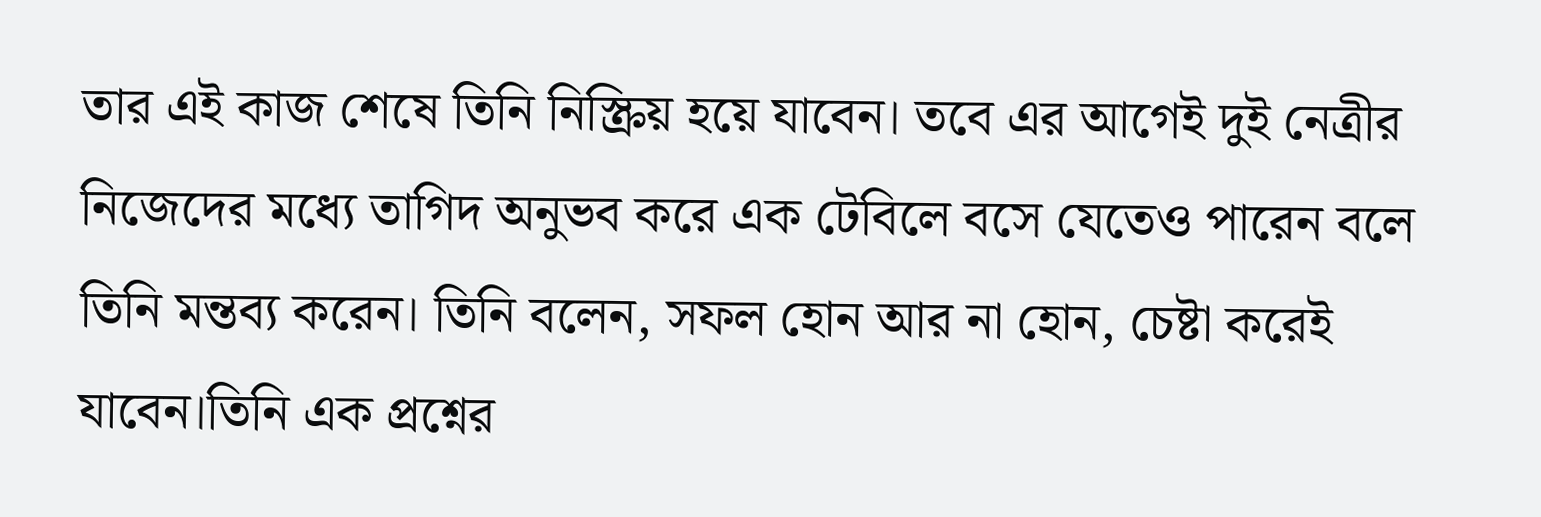তার এই কাজ শেষে তিনি নিস্ক্রিয় হয়ে যাবেন। তবে এর আগেই দুই নেত্রীর নিজেদের মধ্যে তাগিদ অনুভব করে এক টেবিলে বসে যেতেও পারেন বলে তিনি মন্তব্য করেন। তিনি বলেন, সফল হোন আর না হোন, চেষ্টা করেই যাবেন।তিনি এক প্রশ্নের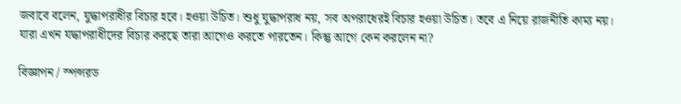জবাবে বলেন, যুদ্ধাপরাধীর বিচার হবে। হওয়া উচিত। শুধু যুদ্ধাপরাধ নয়, সব অপরাধেরই বিচার হওয়া উচিত। তবে এ নিয়ে রাজনীতি কাম্য নয়। যারা এখন যদ্ধাপরাধীদের বিচার করছে তারা আগেও করতে পারতেন। কিন্তু আগে কেন করলেন না?

বিজ্ঞাপন / স্পন্সরড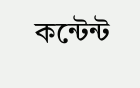কন্টেন্ট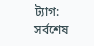ট্যাগ:
সর্বশেষ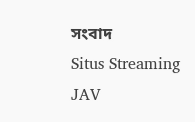সংবাদ
Situs Streaming JAV